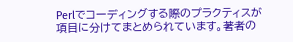Perlでコーディングする際のプラクティスが項目に分けてまとめられています。著者の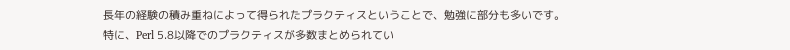長年の経験の積み重ねによって得られたプラクティスということで、勉強に部分も多いです。
特に、Perl 5.8以降でのプラクティスが多数まとめられてい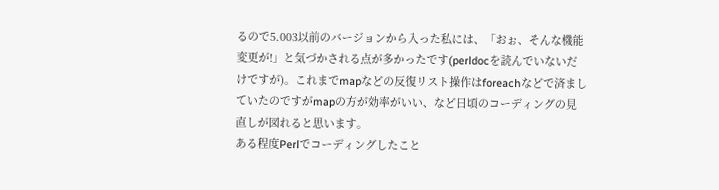るので5.003以前のバージョンから入った私には、「おぉ、そんな機能変更が!」と気づかされる点が多かったです(perldocを読んでいないだけですが)。これまでmapなどの反復リスト操作はforeachなどで済ましていたのですがmapの方が効率がいい、など日頃のコーディングの見直しが図れると思います。
ある程度Perlでコーディングしたこと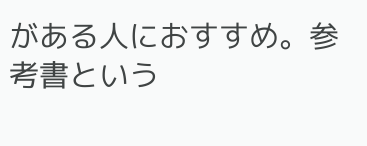がある人におすすめ。参考書という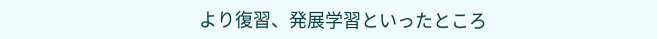より復習、発展学習といったところ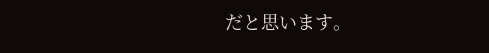だと思います。